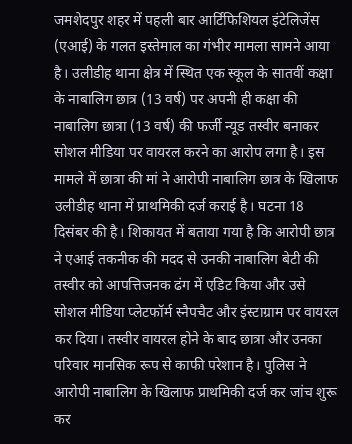जमशेदपुर शहर में पहली बार आर्टिफिशियल इंटेलिजेंस (एआई) के गलत इस्तेमाल का गंभीर मामला सामने आया है। उलीडीह थाना क्षेत्र में स्थित एक स्कूल के सातवीं कक्षा के नाबालिग छात्र (13 वर्ष) पर अपनी ही कक्षा की नाबालिग छात्रा (13 वर्ष) की फर्जी न्यूड तस्वीर बनाकर सोशल मीडिया पर वायरल करने का आरोप लगा है। इस मामले में छात्रा की मां ने आरोपी नाबालिग छात्र के खिलाफ उलीडीह थाना में प्राथमिकी दर्ज कराई है। घटना 18 दिसंबर की है। शिकायत में बताया गया है कि आरोपी छात्र ने एआई तकनीक की मदद से उनकी नाबालिग बेटी की तस्वीर को आपत्तिजनक ढंग में एडिट किया और उसे सोशल मीडिया प्लेटफॉर्म स्नैपचैट और इंस्टाग्राम पर वायरल कर दिया। तस्वीर वायरल होने के बाद छात्रा और उनका परिवार मानसिक रूप से काफी परेशान है। पुलिस ने आरोपी नाबालिग के खिलाफ प्राथमिकी दर्ज कर जांच शुरू कर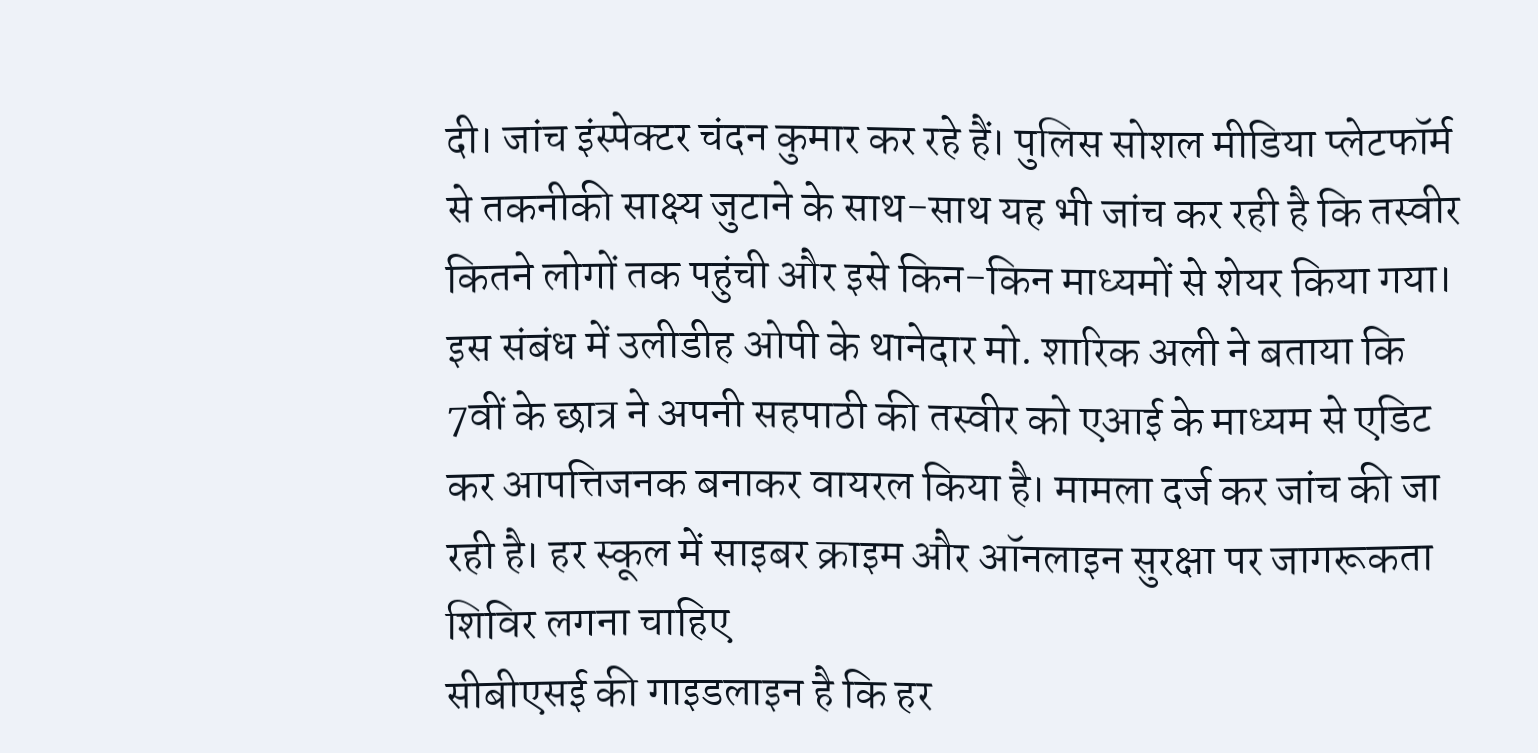दी। जांच इंस्पेक्टर चंदन कुमार कर रहे हैं। पुलिस सोशल मीडिया प्लेटफॉर्म से तकनीकी साक्ष्य जुटाने के साथ-साथ यह भी जांच कर रही है कि तस्वीर कितने लोगों तक पहुंची और इसे किन-किन माध्यमों से शेयर किया गया।
इस संबंध में उलीडीह ओपी के थानेदार मो. शारिक अली ने बताया कि 7वीं के छात्र ने अपनी सहपाठी की तस्वीर को एआई के माध्यम से एडिट कर आपत्तिजनक बनाकर वायरल किया है। मामला दर्ज कर जांच की जा रही है। हर स्कूल में साइबर क्राइम और ऑनलाइन सुरक्षा पर जागरूकता शिविर लगना चाहिए
सीबीएसई की गाइडलाइन है कि हर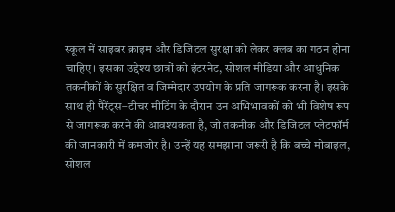स्कूल में साइबर क्राइम और डिजिटल सुरक्षा को लेकर क्लब का गठन होना चाहिए। इसका उद्देश्य छात्रों को इंटरनेट, सोशल मीडिया और आधुनिक तकनीकों के सुरक्षित व जिम्मेदार उपयोग के प्रति जागरूक करना है। इसके साथ ही पैरेंट्स–टीचर मीटिंग के दौरान उन अभिभावकों को भी विशेष रूप से जागरूक करने की आवश्यकता है, जो तकनीक और डिजिटल प्लेटफॉर्म की जानकारी में कमजोर है। उन्हें यह समझाना जरूरी है कि बच्चे मोबाइल, सोशल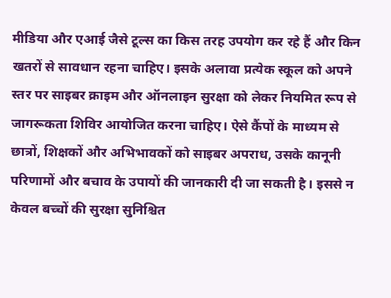मीडिया और एआई जैसे टूल्स का किस तरह उपयोग कर रहे हैं और किन खतरों से सावधान रहना चाहिए। इसके अलावा प्रत्येक स्कूल को अपने स्तर पर साइबर क्राइम और ऑनलाइन सुरक्षा को लेकर नियमित रूप से जागरूकता शिविर आयोजित करना चाहिए। ऐसे कैंपों के माध्यम से छात्रों, शिक्षकों और अभिभावकों को साइबर अपराध, उसके कानूनी परिणामों और बचाव के उपायों की जानकारी दी जा सकती है। इससे न केवल बच्चों की सुरक्षा सुनिश्चित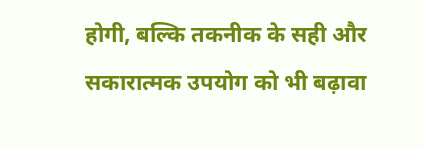होगी, बल्कि तकनीक के सही और सकारात्मक उपयोग को भी बढ़ावा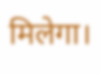मिलेगा।